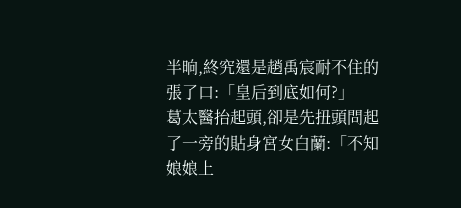半晌,終究還是趙禹宸耐不住的張了口:「皇后到底如何?」
葛太醫抬起頭,卻是先扭頭問起了一旁的貼身宮女白蘭:「不知娘娘上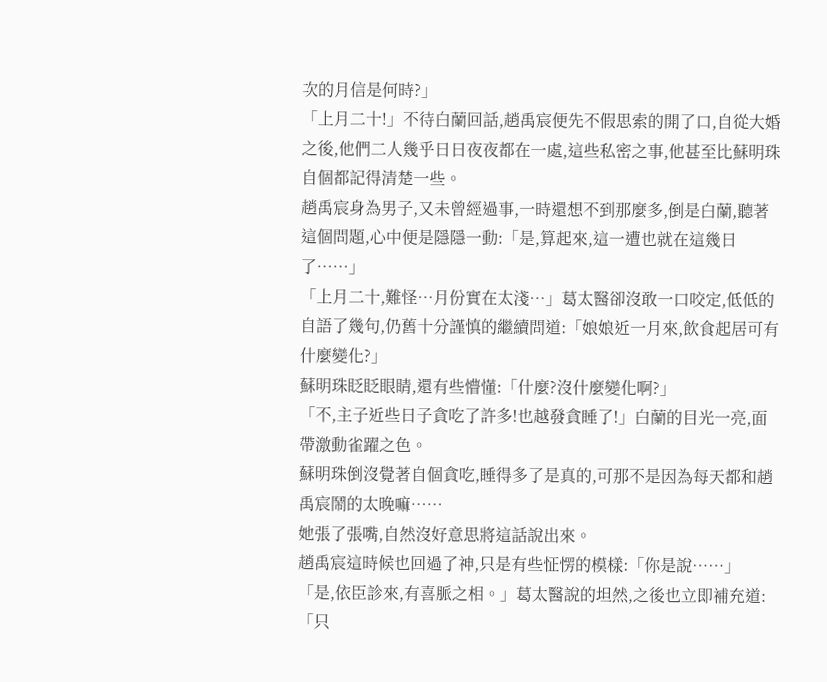次的月信是何時?」
「上月二十!」不待白蘭回話,趙禹宸便先不假思索的開了口,自從大婚之後,他們二人幾乎日日夜夜都在一處,這些私密之事,他甚至比蘇明珠自個都記得清楚一些。
趙禹宸身為男子,又未曾經過事,一時還想不到那麼多,倒是白蘭,聽著這個問題,心中便是隱隱一動:「是,算起來,這一遭也就在這幾日了……」
「上月二十,難怪…月份實在太淺…」葛太醫卻沒敢一口咬定,低低的自語了幾句,仍舊十分謹慎的繼續問道:「娘娘近一月來,飲食起居可有什麼變化?」
蘇明珠眨眨眼睛,還有些懵懂:「什麼?沒什麼變化啊?」
「不,主子近些日子貪吃了許多!也越發貪睡了!」白蘭的目光一亮,面帶激動雀躍之色。
蘇明珠倒沒覺著自個貪吃,睡得多了是真的,可那不是因為每天都和趙禹宸鬧的太晚嘛……
她張了張嘴,自然沒好意思將這話說出來。
趙禹宸這時候也回過了神,只是有些怔愣的模樣:「你是說……」
「是,依臣診來,有喜脈之相。」葛太醫說的坦然,之後也立即補充道:「只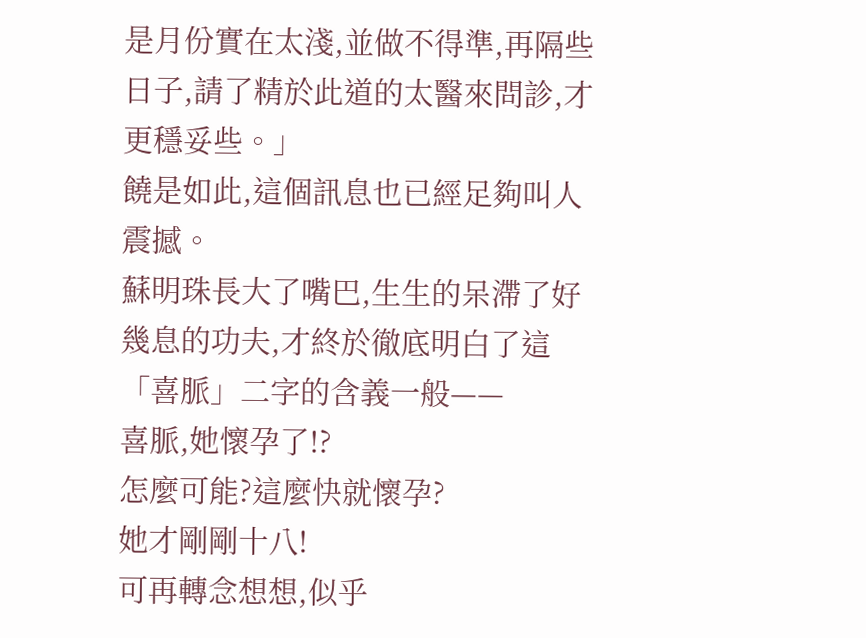是月份實在太淺,並做不得準,再隔些日子,請了精於此道的太醫來問診,才更穩妥些。」
饒是如此,這個訊息也已經足夠叫人震撼。
蘇明珠長大了嘴巴,生生的呆滯了好幾息的功夫,才終於徹底明白了這「喜脈」二字的含義一般——
喜脈,她懷孕了!?
怎麼可能?這麼快就懷孕?
她才剛剛十八!
可再轉念想想,似乎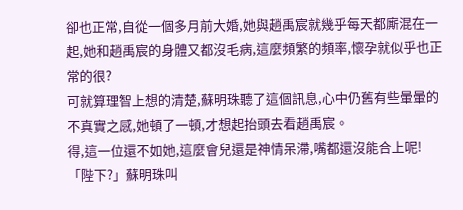卻也正常,自從一個多月前大婚,她與趙禹宸就幾乎每天都廝混在一起,她和趙禹宸的身體又都沒毛病,這麼頻繁的頻率,懷孕就似乎也正常的很?
可就算理智上想的清楚,蘇明珠聽了這個訊息,心中仍舊有些暈暈的不真實之感,她頓了一頓,才想起抬頭去看趙禹宸。
得,這一位還不如她,這麼會兒還是神情呆滯,嘴都還沒能合上呢!
「陛下?」蘇明珠叫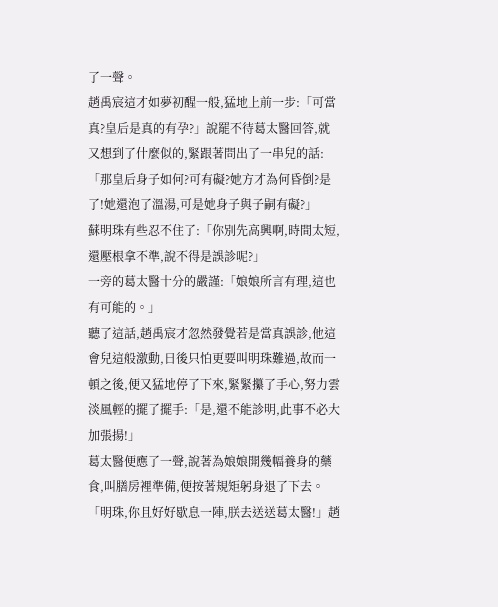了一聲。
趙禹宸這才如夢初醒一般,猛地上前一步:「可當真?皇后是真的有孕?」說罷不待葛太醫回答,就又想到了什麼似的,緊跟著問出了一串兒的話:「那皇后身子如何?可有礙?她方才為何昏倒?是了!她還泡了溫湯,可是她身子與子嗣有礙?」
蘇明珠有些忍不住了:「你別先高興啊,時間太短,還壓根拿不準,說不得是誤診呢?」
一旁的葛太醫十分的嚴謹:「娘娘所言有理,這也有可能的。」
聽了這話,趙禹宸才忽然發覺若是當真誤診,他這會兒這般激動,日後只怕更要叫明珠難過,故而一頓之後,便又猛地停了下來,緊緊攥了手心,努力雲淡風輕的擺了擺手:「是,還不能診明,此事不必大加張揚!」
葛太醫便應了一聲,說著為娘娘開幾幅養身的藥食,叫膳房裡準備,便按著規矩躬身退了下去。
「明珠,你且好好歇息一陣,朕去送送葛太醫!」趙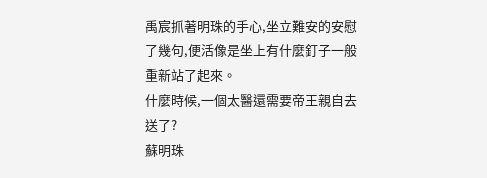禹宸抓著明珠的手心,坐立難安的安慰了幾句,便活像是坐上有什麼釘子一般重新站了起來。
什麼時候,一個太醫還需要帝王親自去送了?
蘇明珠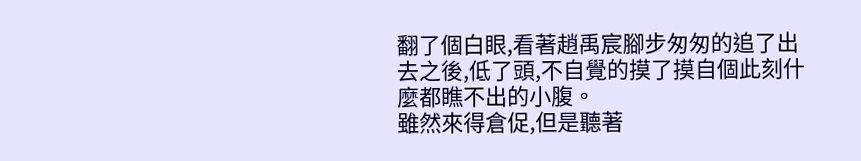翻了個白眼,看著趙禹宸腳步匆匆的追了出去之後,低了頭,不自覺的摸了摸自個此刻什麼都瞧不出的小腹。
雖然來得倉促,但是聽著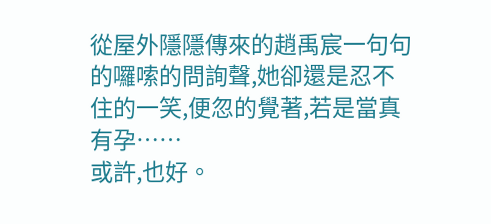從屋外隱隱傳來的趙禹宸一句句的囉嗦的問詢聲,她卻還是忍不住的一笑,便忽的覺著,若是當真有孕……
或許,也好。